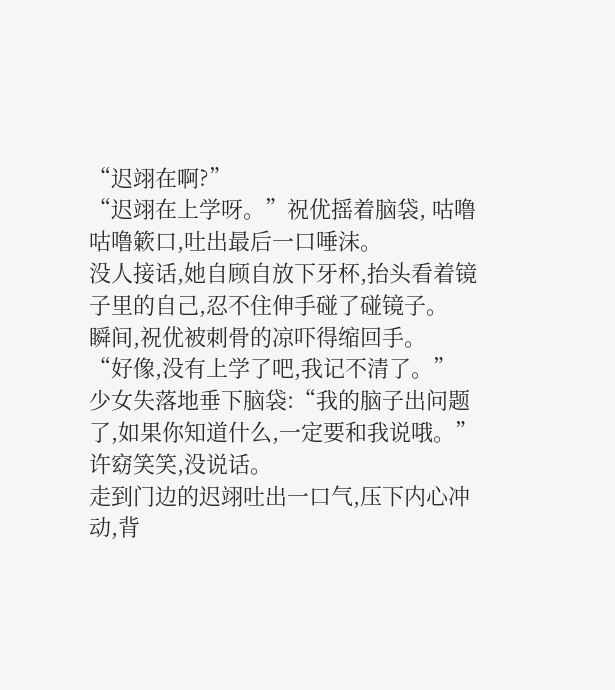“迟翊在啊?”
“迟翊在上学呀。”祝优摇着脑袋, 咕噜咕噜簌口,吐出最后一口唾沫。
没人接话,她自顾自放下牙杯,抬头看着镜子里的自己,忍不住伸手碰了碰镜子。
瞬间,祝优被刺骨的凉吓得缩回手。
“好像,没有上学了吧,我记不清了。”
少女失落地垂下脑袋:“我的脑子出问题了,如果你知道什么,一定要和我说哦。”
许窈笑笑,没说话。
走到门边的迟翊吐出一口气,压下内心冲动,背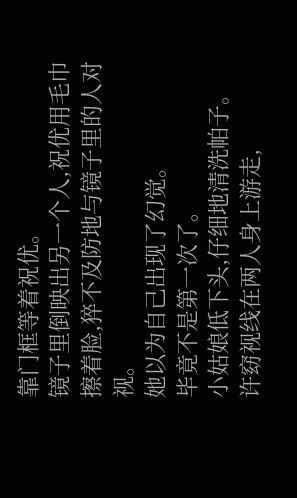靠门框等着祝优。
镜子里倒映出另一个人,祝优用毛巾擦着脸,猝不及防地与镜子里的人对视。
她以为自己出现了幻觉。
毕竟不是第一次了。
小姑娘低下头,仔细地清洗帕子。
许窈视线在两人身上游走,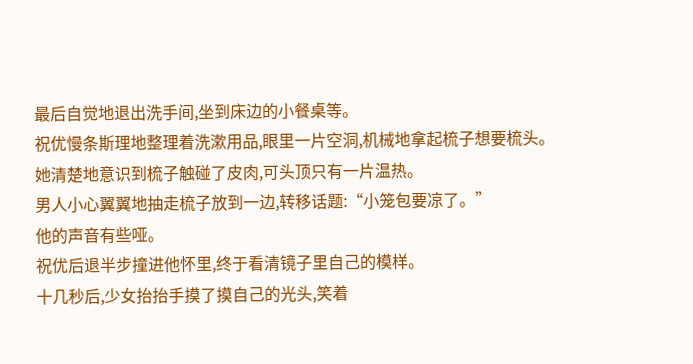最后自觉地退出洗手间,坐到床边的小餐桌等。
祝优慢条斯理地整理着洗漱用品,眼里一片空洞,机械地拿起梳子想要梳头。
她清楚地意识到梳子触碰了皮肉,可头顶只有一片温热。
男人小心翼翼地抽走梳子放到一边,转移话题:“小笼包要凉了。”
他的声音有些哑。
祝优后退半步撞进他怀里,终于看清镜子里自己的模样。
十几秒后,少女抬抬手摸了摸自己的光头,笑着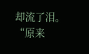却流了泪。
“原来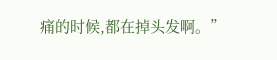痛的时候,都在掉头发啊。”